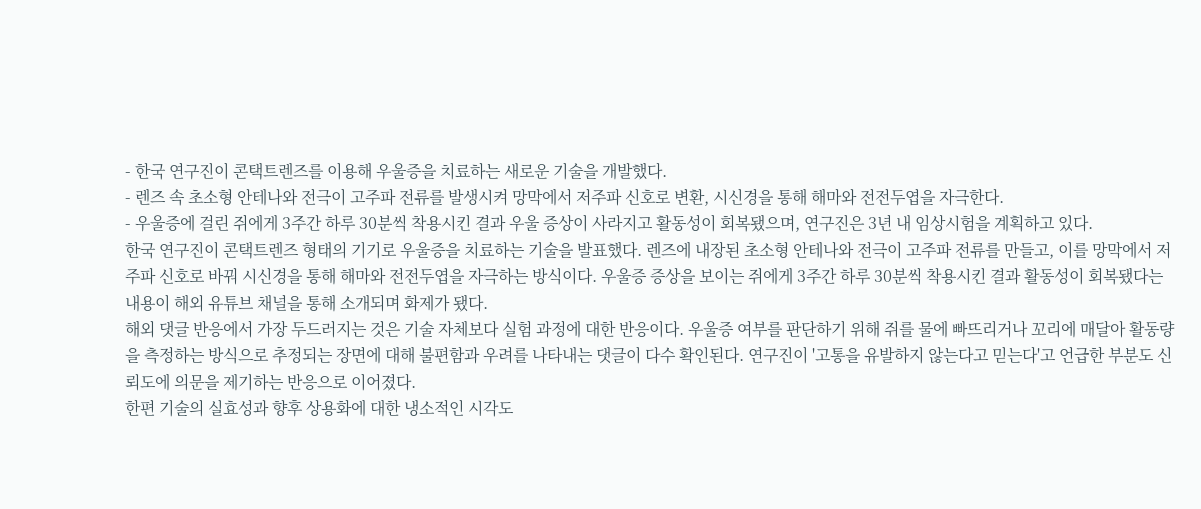- 한국 연구진이 콘택트렌즈를 이용해 우울증을 치료하는 새로운 기술을 개발했다.
- 렌즈 속 초소형 안테나와 전극이 고주파 전류를 발생시켜 망막에서 저주파 신호로 변환, 시신경을 통해 해마와 전전두엽을 자극한다.
- 우울증에 걸린 쥐에게 3주간 하루 30분씩 착용시킨 결과 우울 증상이 사라지고 활동성이 회복됐으며, 연구진은 3년 내 임상시험을 계획하고 있다.
한국 연구진이 콘택트렌즈 형태의 기기로 우울증을 치료하는 기술을 발표했다. 렌즈에 내장된 초소형 안테나와 전극이 고주파 전류를 만들고, 이를 망막에서 저주파 신호로 바꿔 시신경을 통해 해마와 전전두엽을 자극하는 방식이다. 우울증 증상을 보이는 쥐에게 3주간 하루 30분씩 착용시킨 결과 활동성이 회복됐다는 내용이 해외 유튜브 채널을 통해 소개되며 화제가 됐다.
해외 댓글 반응에서 가장 두드러지는 것은 기술 자체보다 실험 과정에 대한 반응이다. 우울증 여부를 판단하기 위해 쥐를 물에 빠뜨리거나 꼬리에 매달아 활동량을 측정하는 방식으로 추정되는 장면에 대해 불편함과 우려를 나타내는 댓글이 다수 확인된다. 연구진이 '고통을 유발하지 않는다고 믿는다'고 언급한 부분도 신뢰도에 의문을 제기하는 반응으로 이어졌다.
한편 기술의 실효성과 향후 상용화에 대한 냉소적인 시각도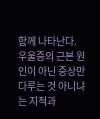함께 나타난다. 우울증의 근본 원인이 아닌 증상만 다루는 것 아니냐는 지적과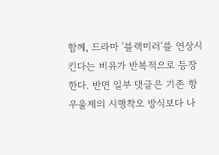함께, 드라마 '블랙미러'를 연상시킨다는 비유가 반복적으로 등장한다. 반면 일부 댓글은 기존 항우울제의 시행착오 방식보다 나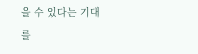을 수 있다는 기대를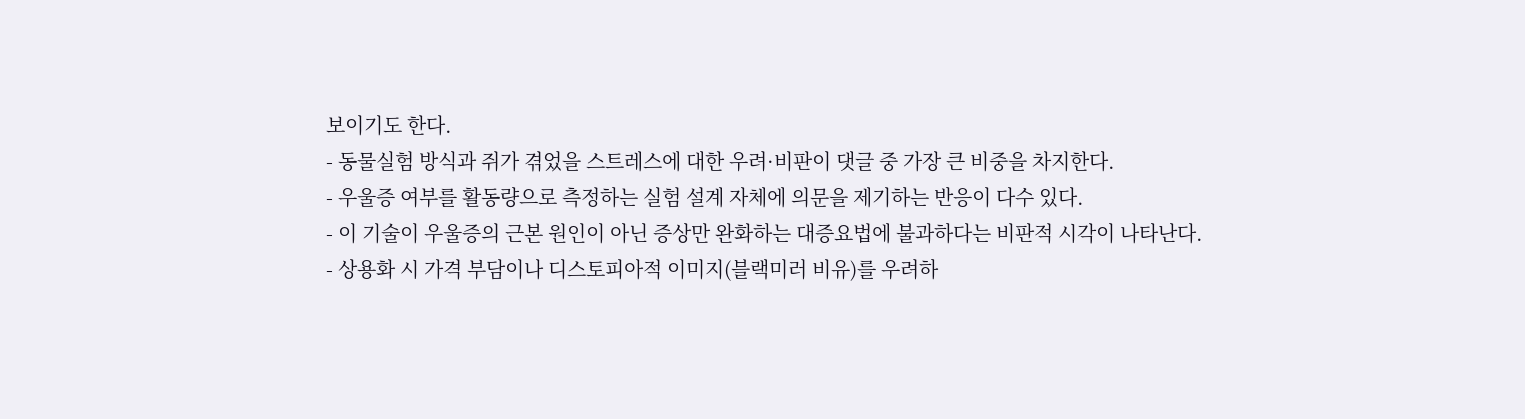보이기도 한다.
- 동물실험 방식과 쥐가 겪었을 스트레스에 대한 우려·비판이 댓글 중 가장 큰 비중을 차지한다.
- 우울증 여부를 활동량으로 측정하는 실험 설계 자체에 의문을 제기하는 반응이 다수 있다.
- 이 기술이 우울증의 근본 원인이 아닌 증상만 완화하는 대증요법에 불과하다는 비판적 시각이 나타난다.
- 상용화 시 가격 부담이나 디스토피아적 이미지(블랙미러 비유)를 우려하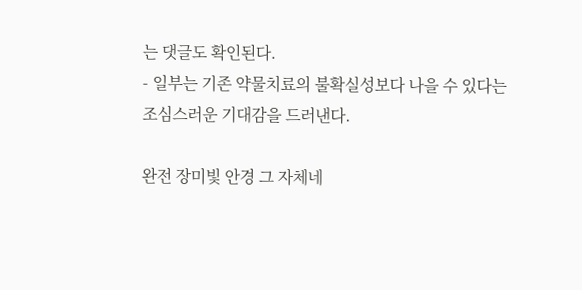는 댓글도 확인된다.
- 일부는 기존 약물치료의 불확실성보다 나을 수 있다는 조심스러운 기대감을 드러낸다.

완전 장미빛 안경 그 자체네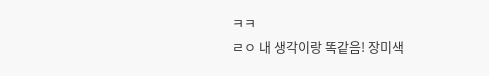ㅋㅋ
ㄹㅇ 내 생각이랑 똑같음! 장미색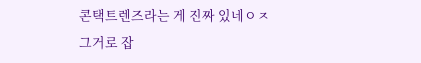콘택트렌즈라는 게 진짜 있네ㅇㅈ
그거로 잡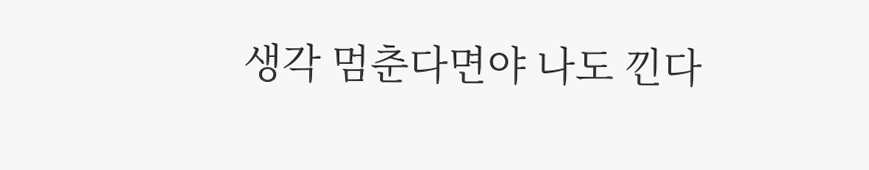생각 멈춘다면야 나도 낀다